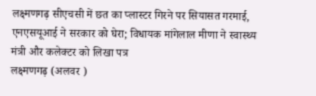लक्ष्मणगढ़ सीएचसी में छत का प्लास्टर गिरने पर सियासत गरमाई, एनएसयूआई ने सरकार को घेरा; विधायक मांगेलाल मीणा ने स्वास्थ्य मंत्री और कलेक्टर को लिखा पत्र
लक्ष्मणगढ़ (अलवर )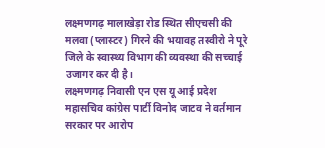लक्ष्मणगढ़ मालाखेड़ा रोड स्थित सीएचसी की मलवा (प्लास्टर) गिरने की भयावह तस्वीरो ने पूरे जिले के स्वास्थ्य विभाग की व्यवस्था की सच्चाई उजागर कर दी है।
लक्ष्मणगढ़ निवासी एन एस यू आई प्रदेश महासचिव कांग्रेस पार्टी विनोद जाटव ने वर्तमान सरकार पर आरोप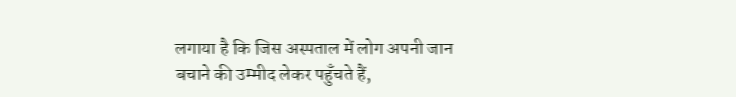लगाया है कि जिस अस्पताल में लोग अपनी जान बचाने की उम्मीद लेकर पहुँचते हैं,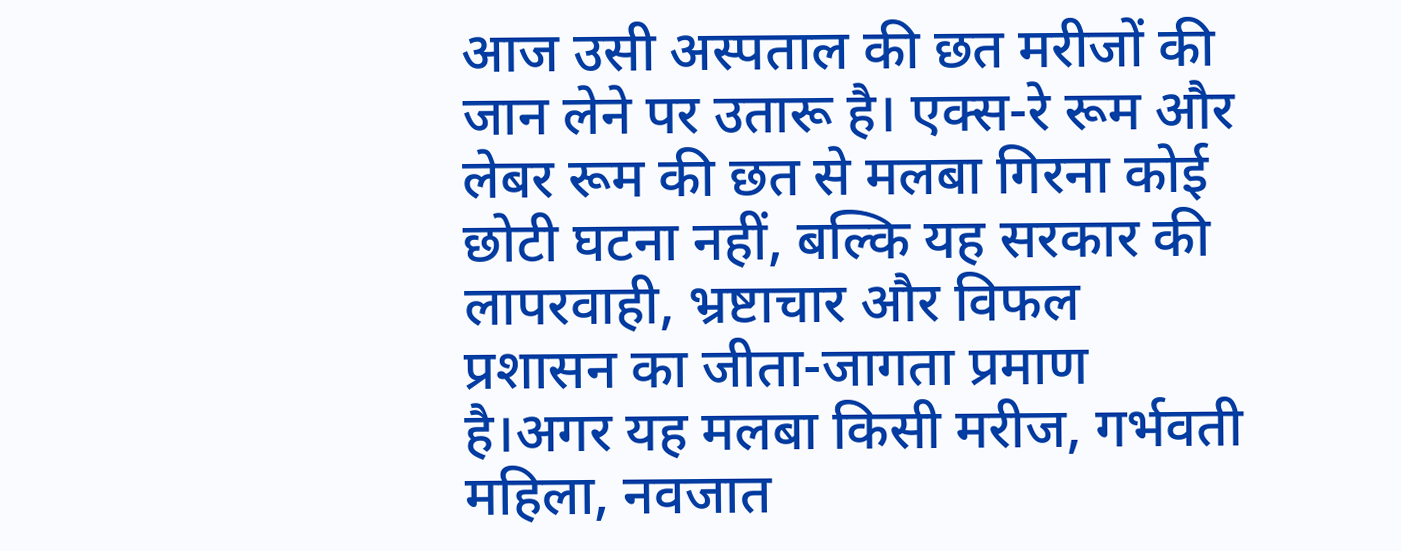आज उसी अस्पताल की छत मरीजों की जान लेने पर उतारू है। एक्स-रे रूम और लेबर रूम की छत से मलबा गिरना कोई छोटी घटना नहीं, बल्कि यह सरकार की लापरवाही, भ्रष्टाचार और विफल प्रशासन का जीता-जागता प्रमाण है।अगर यह मलबा किसी मरीज, गर्भवती महिला, नवजात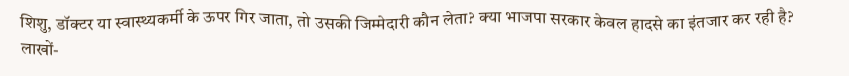शिशु, डॉक्टर या स्वास्थ्यकर्मी के ऊपर गिर जाता, तो उसकी जिम्मेदारी कौन लेता? क्या भाजपा सरकार केवल हादसे का इंतजार कर रही है?
लाखों-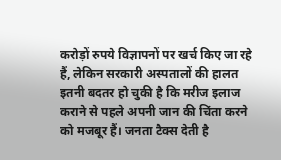करोड़ों रुपये विज्ञापनों पर खर्च किए जा रहे हैं, लेकिन सरकारी अस्पतालों की हालत इतनी बदतर हो चुकी है कि मरीज इलाज कराने से पहले अपनी जान की चिंता करने को मजबूर हैं। जनता टैक्स देती है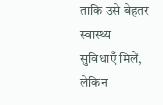ताकि उसे बेहतर स्वास्थ्य सुविधाएँ मिलें, लेकिन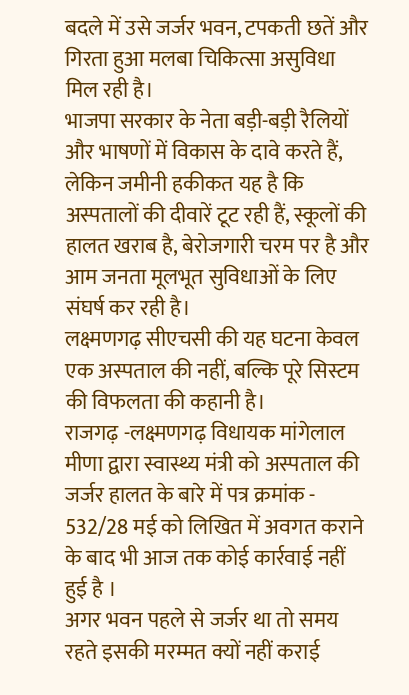बदले में उसे जर्जर भवन, टपकती छतें और गिरता हुआ मलबा चिकित्सा असुविधा मिल रही है।
भाजपा सरकार के नेता बड़ी-बड़ी रैलियों और भाषणों में विकास के दावे करते हैं, लेकिन जमीनी हकीकत यह है कि अस्पतालों की दीवारें टूट रही हैं, स्कूलों की हालत खराब है, बेरोजगारी चरम पर है और आम जनता मूलभूत सुविधाओं के लिए संघर्ष कर रही है।
लक्ष्मणगढ़ सीएचसी की यह घटना केवल एक अस्पताल की नहीं, बल्कि पूरे सिस्टम की विफलता की कहानी है।
राजगढ़ -लक्ष्मणगढ़ विधायक मांगेलाल मीणा द्वारा स्वास्थ्य मंत्री को अस्पताल की जर्जर हालत के बारे में पत्र क्रमांक - 532/28 मई को लिखित में अवगत कराने के बाद भी आज तक कोई कार्रवाई नहीं हुई है ।
अगर भवन पहले से जर्जर था तो समय रहते इसकी मरम्मत क्यों नहीं कराई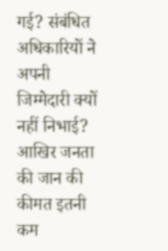गई? संबंधित अधिकारियों ने अपनी जिम्मेदारी क्यों नहीं निभाई? आखिर जनता की जान की कीमत इतनी कम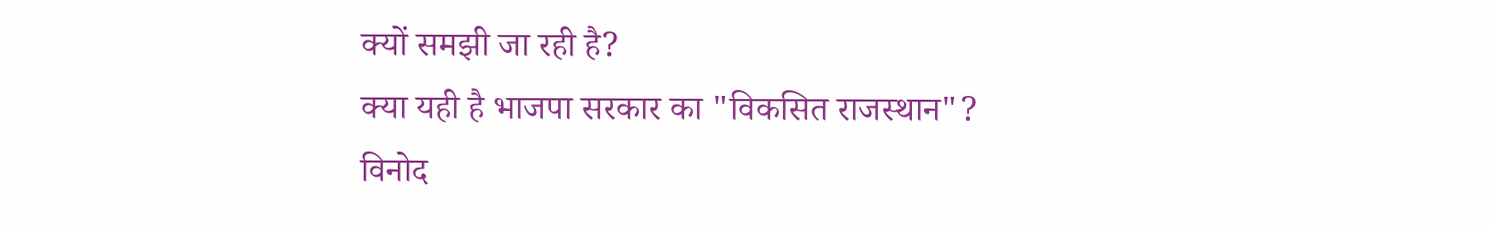क्यों समझी जा रही है?
क्या यही है भाजपा सरकार का "विकसित राजस्थान"?
विनोद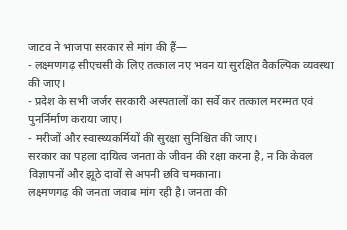जाटव ने भाजपा सरकार से मांग की हैं—
- लक्ष्मणगढ़ सीएचसी के लिए तत्काल नए भवन या सुरक्षित वैकल्पिक व्यवस्था की जाए।
- प्रदेश के सभी जर्जर सरकारी अस्पतालों का सर्वे कर तत्काल मरम्मत एवं पुनर्निर्माण कराया जाए।
- मरीजों और स्वास्थ्यकर्मियों की सुरक्षा सुनिश्चित की जाए।
सरकार का पहला दायित्व जनता के जीवन की रक्षा करना है, न कि केवल विज्ञापनों और झूठे दावों से अपनी छवि चमकाना।
लक्ष्मणगढ़ की जनता जवाब मांग रही है। जनता की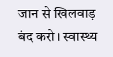जान से खिलवाड़ बंद करो। स्वास्थ्य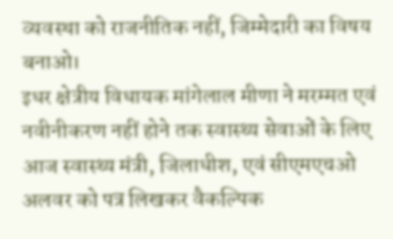व्यवस्था को राजनीतिक नहीं, जिम्मेदारी का विषय बनाओ।
इधर क्षेत्रीय विधायक मांगेलाल मीणा ने मरम्मत एवं नवीनीकरण नहीं होने तक स्वास्थ्य सेवाओं के लिए आज स्वास्थ्य मंत्री, जिलाधीश, एवं सीएमएचओ अलवर को पत्र लिखकर वैकल्पिक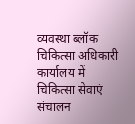व्यवस्था ब्लॉक चिकित्सा अधिकारी कार्यालय में चिकित्सा सेवाएं संचालन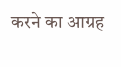करने का आग्रह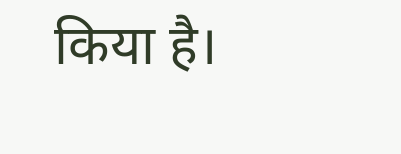किया है।